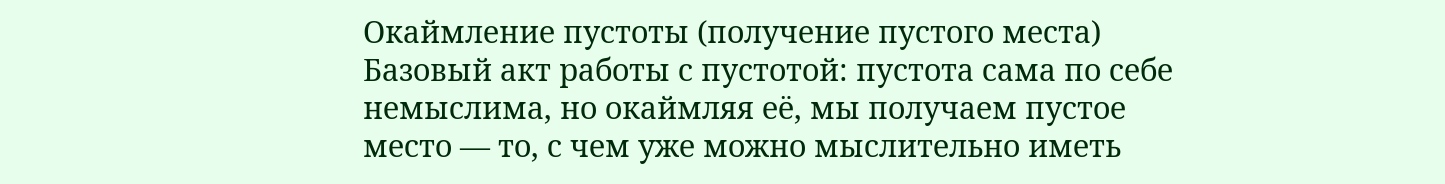Окаймление пустоты (получение пустого места)
Базовый акт работы с пустотой: пустота сама по себе немыслима, но окаймляя её, мы получаем пустое место — то, с чем уже можно мыслительно иметь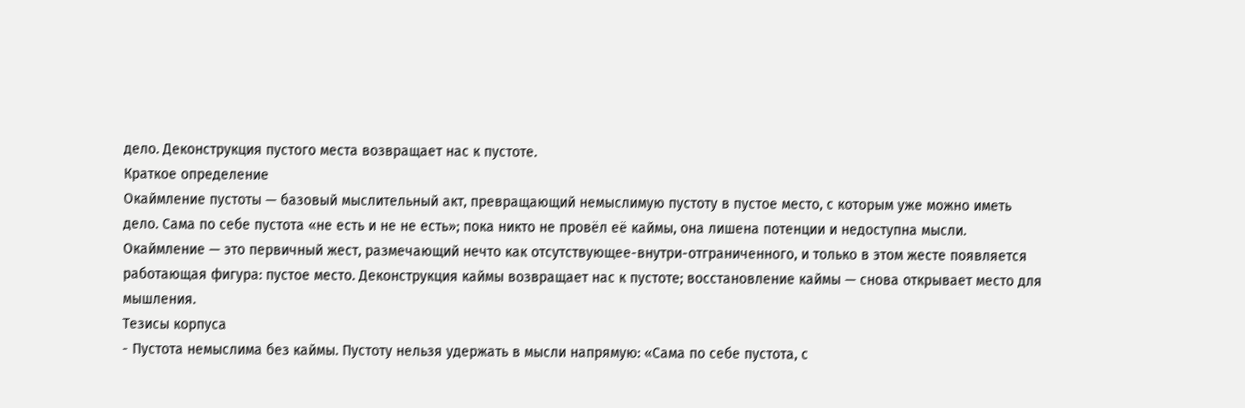дело. Деконструкция пустого места возвращает нас к пустоте.
Краткое определение
Окаймление пустоты — базовый мыслительный акт, превращающий немыслимую пустоту в пустое место, с которым уже можно иметь дело. Сама по себе пустота «не есть и не не есть»; пока никто не провёл её каймы, она лишена потенции и недоступна мысли. Окаймление — это первичный жест, размечающий нечто как отсутствующее-внутри-отграниченного, и только в этом жесте появляется работающая фигура: пустое место. Деконструкция каймы возвращает нас к пустоте; восстановление каймы — снова открывает место для мышления.
Тезисы корпуса
- Пустота немыслима без каймы. Пустоту нельзя удержать в мысли напрямую: «Сама по себе пустота, с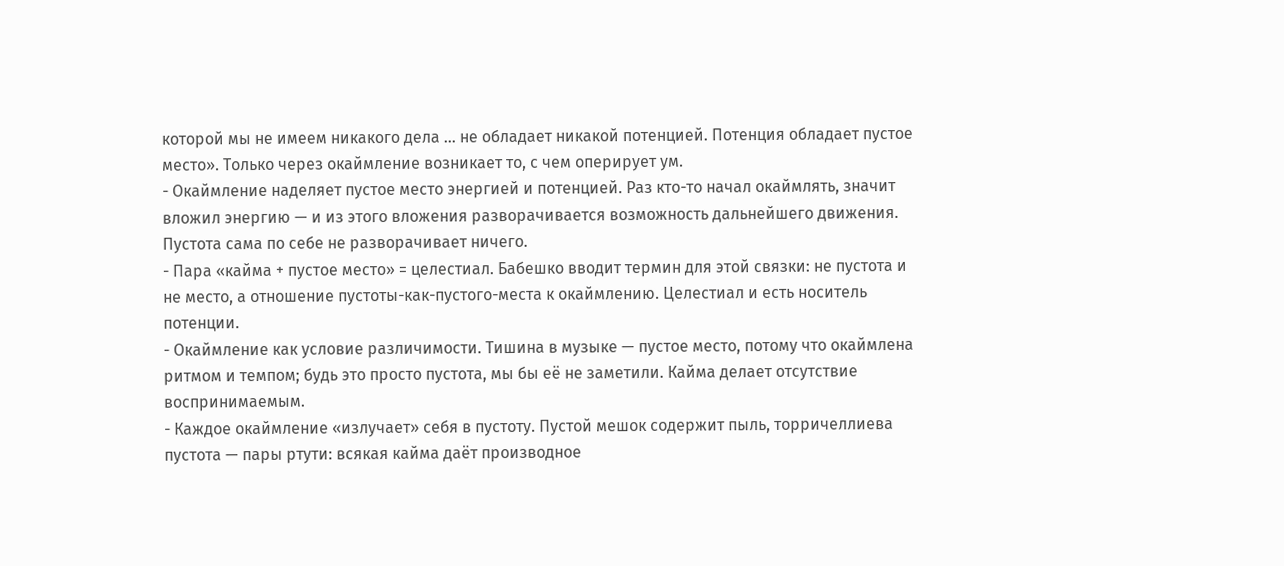которой мы не имеем никакого дела … не обладает никакой потенцией. Потенция обладает пустое место». Только через окаймление возникает то, с чем оперирует ум.
- Окаймление наделяет пустое место энергией и потенцией. Раз кто-то начал окаймлять, значит вложил энергию — и из этого вложения разворачивается возможность дальнейшего движения. Пустота сама по себе не разворачивает ничего.
- Пара «кайма + пустое место» = целестиал. Бабешко вводит термин для этой связки: не пустота и не место, а отношение пустоты-как-пустого-места к окаймлению. Целестиал и есть носитель потенции.
- Окаймление как условие различимости. Тишина в музыке — пустое место, потому что окаймлена ритмом и темпом; будь это просто пустота, мы бы её не заметили. Кайма делает отсутствие воспринимаемым.
- Каждое окаймление «излучает» себя в пустоту. Пустой мешок содержит пыль, торричеллиева пустота — пары ртути: всякая кайма даёт производное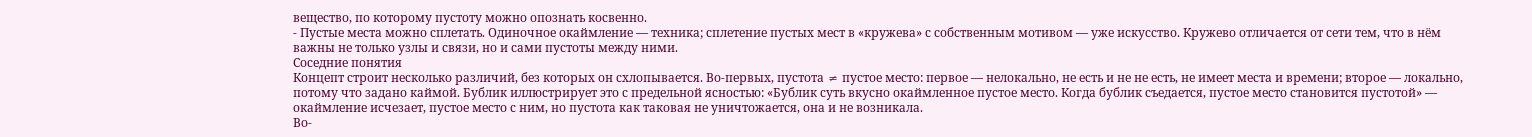вещество, по которому пустоту можно опознать косвенно.
- Пустые места можно сплетать. Одиночное окаймление — техника; сплетение пустых мест в «кружева» с собственным мотивом — уже искусство. Кружево отличается от сети тем, что в нём важны не только узлы и связи, но и сами пустоты между ними.
Соседние понятия
Концепт строит несколько различий, без которых он схлопывается. Во-первых, пустота ≠ пустое место: первое — нелокально, не есть и не не есть, не имеет места и времени; второе — локально, потому что задано каймой. Бублик иллюстрирует это с предельной ясностью: «Бублик суть вкусно окаймленное пустое место. Когда бублик съедается, пустое место становится пустотой» — окаймление исчезает, пустое место с ним, но пустота как таковая не уничтожается, она и не возникала.
Во-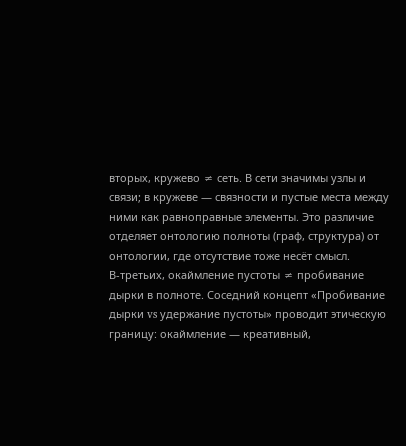вторых, кружево ≠ сеть. В сети значимы узлы и связи; в кружеве — связности и пустые места между ними как равноправные элементы. Это различие отделяет онтологию полноты (граф, структура) от онтологии, где отсутствие тоже несёт смысл.
В-третьих, окаймление пустоты ≠ пробивание дырки в полноте. Соседний концепт «Пробивание дырки vs удержание пустоты» проводит этическую границу: окаймление — креативный,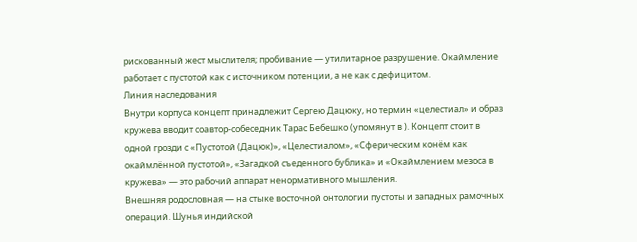рискованный жест мыслителя; пробивание — утилитарное разрушение. Окаймление работает с пустотой как с источником потенции, а не как с дефицитом.
Линия наследования
Внутри корпуса концепт принадлежит Сергею Дацюку, но термин «целестиал» и образ кружева вводит соавтор-собеседник Тарас Бебешко (упомянут в ). Концепт стоит в одной грозди с «Пустотой (Дацюк)», «Целестиалом», «Сферическим конём как окаймлённой пустотой», «Загадкой съеденного бублика» и «Окаймлением мезоса в кружева» — это рабочий аппарат ненормативного мышления.
Внешняя родословная — на стыке восточной онтологии пустоты и западных рамочных операций. Шунья индийской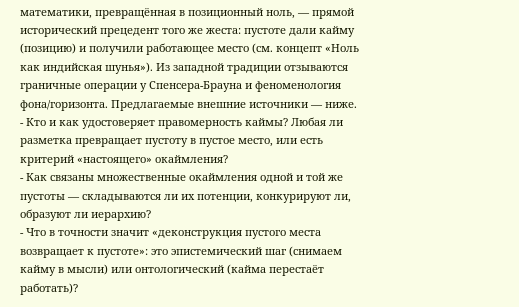математики, превращённая в позиционный ноль, — прямой исторический прецедент того же жеста: пустоте дали кайму (позицию) и получили работающее место (см. концепт «Ноль как индийская шунья»). Из западной традиции отзываются граничные операции у Спенсера-Брауна и феноменология фона/горизонта. Предлагаемые внешние источники — ниже.
- Кто и как удостоверяет правомерность каймы? Любая ли разметка превращает пустоту в пустое место, или есть критерий «настоящего» окаймления?
- Как связаны множественные окаймления одной и той же пустоты — складываются ли их потенции, конкурируют ли, образуют ли иерархию?
- Что в точности значит «деконструкция пустого места возвращает к пустоте»: это эпистемический шаг (снимаем кайму в мысли) или онтологический (кайма перестаёт работать)?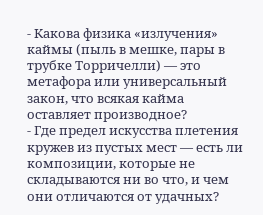- Какова физика «излучения» каймы (пыль в мешке, пары в трубке Торричелли) — это метафора или универсальный закон, что всякая кайма оставляет производное?
- Где предел искусства плетения кружев из пустых мест — есть ли композиции, которые не складываются ни во что, и чем они отличаются от удачных?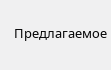Предлагаемое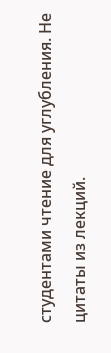студентами чтение для углубления. Не цитаты из лекций.